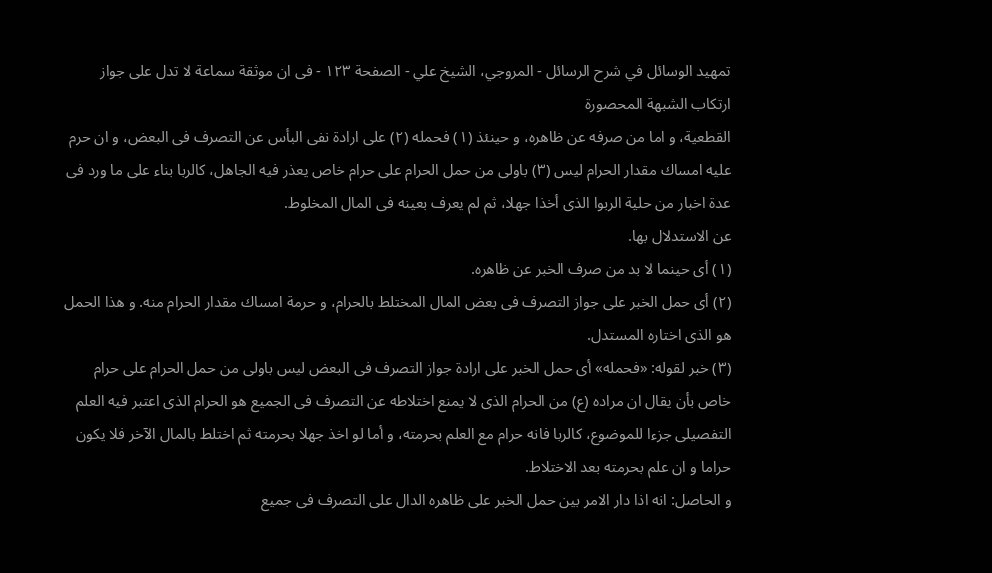تمهيد الوسائل في شرح الرسائل - المروجي، الشيخ علي - الصفحة ١٢٣ - فى ان موثقة سماعة لا تدل على جواز ارتكاب الشبهة المحصورة
القطعية، و اما من صرفه عن ظاهره، و حينئذ (١) فحمله (٢) على ارادة نفى البأس عن التصرف فى البعض، و ان حرم عليه امساك مقدار الحرام ليس (٣) باولى من حمل الحرام على حرام خاص يعذر فيه الجاهل، كالربا بناء على ما ورد فى عدة اخبار من حلية الربوا الذى أخذا جهلا، ثم لم يعرف بعينه فى المال المخلوط.
عن الاستدلال بها.
(١) أى حينما لا بد من صرف الخبر عن ظاهره.
(٢) أى حمل الخبر على جواز التصرف فى بعض المال المختلط بالحرام، و حرمة امساك مقدار الحرام منه. و هذا الحمل هو الذى اختاره المستدل.
(٣) خبر لقوله: «فحمله» أى حمل الخبر على ارادة جواز التصرف فى البعض ليس باولى من حمل الحرام على حرام خاص بأن يقال ان مراده (ع) من الحرام الذى لا يمنع اختلاطه عن التصرف فى الجميع هو الحرام الذى اعتبر فيه العلم التفصيلى جزءا للموضوع، كالربا فانه حرام مع العلم بحرمته، و أما لو اخذ جهلا بحرمته ثم اختلط بالمال الآخر فلا يكون حراما و ان علم بحرمته بعد الاختلاط.
و الحاصل: انه اذا دار الامر بين حمل الخبر على ظاهره الدال على التصرف فى جميع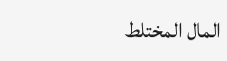المال المختلط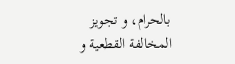بالحرام، و تجويز المخالفة القطعية و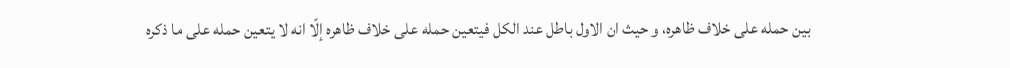بين حمله على خلاف ظاهره، و حيث ان الاول باطل عند الكل فيتعين حمله على خلاف ظاهره إلّا انه لا يتعين حمله على ما ذكره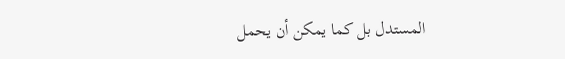المستدل بل كما يمكن أن يحمل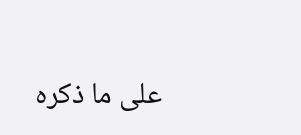على ما ذكره